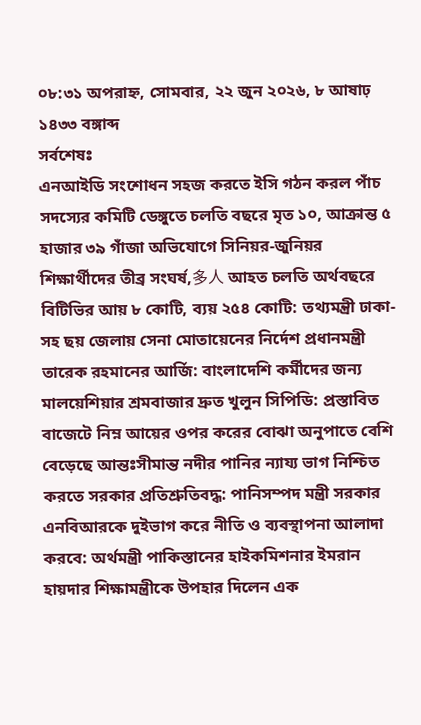০৮:৩১ অপরাহ্ন, সোমবার, ২২ জুন ২০২৬, ৮ আষাঢ় ১৪৩৩ বঙ্গাব্দ
সর্বশেষঃ
এনআইডি সংশোধন সহজ করতে ইসি গঠন করল পাঁচ সদস্যের কমিটি ডেঙ্গুতে চলতি বছরে মৃত ১০, আক্রান্ত ৫ হাজার ৩৯ গাঁজা অভিযোগে সিনিয়র-জুনিয়র শিক্ষার্থীদের তীব্র সংঘর্ষ,多人 আহত চলতি অর্থবছরে বিটিভির আয় ৮ কোটি, ব্যয় ২৫৪ কোটি: তথ্যমন্ত্রী ঢাকা-সহ ছয় জেলায় সেনা মোতায়েনের নির্দেশ প্রধানমন্ত্রী তারেক রহমানের আর্জি: বাংলাদেশি কর্মীদের জন্য মালয়েশিয়ার শ্রমবাজার দ্রুত খুলুন সিপিডি: প্রস্তাবিত বাজেটে নিম্ন আয়ের ওপর করের বোঝা অনুপাতে বেশি বেড়েছে আন্তঃসীমান্ত নদীর পানির ন্যায্য ভাগ নিশ্চিত করতে সরকার প্রতিশ্রুতিবদ্ধ: পানিসম্পদ মন্ত্রী সরকার এনবিআরকে দুইভাগ করে নীতি ও ব্যবস্থাপনা আলাদা করবে: অর্থমন্ত্রী পাকিস্তানের হাইকমিশনার ইমরান হায়দার শিক্ষামন্ত্রীকে উপহার দিলেন এক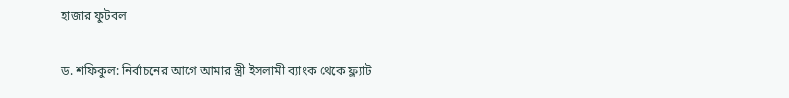হাজার ফুটবল

ড. শফিকুল: নির্বাচনের আগে আমার স্ত্রী ইসলামী ব্যাংক থেকে ফ্ল্যাট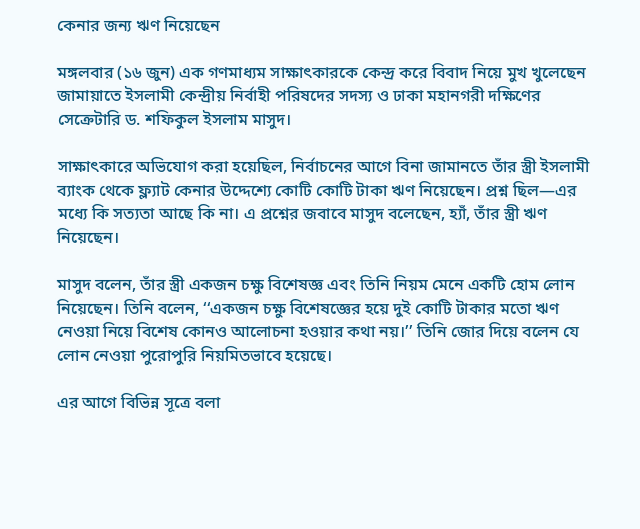কেনার জন্য ঋণ নিয়েছেন

মঙ্গলবার (১৬ জুন) এক গণমাধ্যম সাক্ষাৎকারকে কেন্দ্র করে বিবাদ নিয়ে মুখ খুলেছেন জামায়াতে ইসলামী কেন্দ্রীয় নির্বাহী পরিষদের সদস্য ও ঢাকা মহানগরী দক্ষিণের সেক্রেটারি ড. শফিকুল ইসলাম মাসুদ।

সাক্ষাৎকারে অভিযোগ করা হয়েছিল, নির্বাচনের আগে বিনা জামানতে তাঁর স্ত্রী ইসলামী ব্যাংক থেকে ফ্ল্যাট কেনার উদ্দেশ্যে কোটি কোটি টাকা ঋণ নিয়েছেন। প্রশ্ন ছিল—এর মধ্যে কি সত্যতা আছে কি না। এ প্রশ্নের জবাবে মাসুদ বলেছেন, হ্যাঁ, তাঁর স্ত্রী ঋণ নিয়েছেন।

মাসুদ বলেন, তাঁর স্ত্রী একজন চক্ষু বিশেষজ্ঞ এবং তিনি নিয়ম মেনে একটি হোম লোন নিয়েছেন। তিনি বলেন, ‘‘একজন চক্ষু বিশেষজ্ঞের হয়ে দুই কোটি টাকার মতো ঋণ নেওয়া নিয়ে বিশেষ কোনও আলোচনা হওয়ার কথা নয়।’’ তিনি জোর দিয়ে বলেন যে লোন নেওয়া পুরোপুরি নিয়মিতভাবে হয়েছে।

এর আগে বিভিন্ন সূত্রে বলা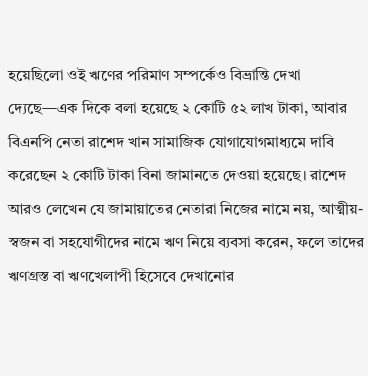হয়েছিলো ওই ঋণের পরিমাণ সম্পর্কেও বিভ্রান্তি দেখা দ্যেছে—এক দিকে বলা হয়েছে ২ কোটি ৫২ লাখ টাকা, আবার বিএনপি নেতা রাশেদ খান সামাজিক যোগাযোগমাধ্যমে দাবি করেছেন ২ কোটি টাকা বিনা জামানতে দেওয়া হয়েছে। রাশেদ আরও লেখেন যে জামায়াতের নেতারা নিজের নামে নয়, আত্মীয়-স্বজন বা সহযোগীদের নামে ঋণ নিয়ে ব্যবসা করেন, ফলে তাদের ঋণগ্রস্ত বা ঋণখেলাপী হিসেবে দেখানোর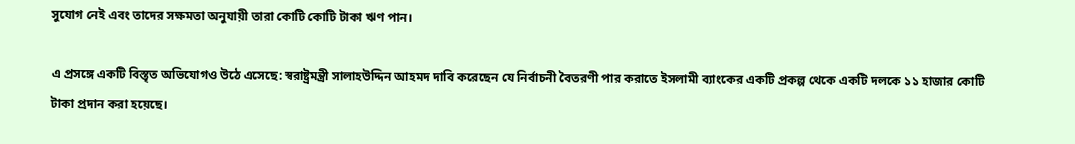সুযোগ নেই এবং তাদের সক্ষমতা অনুযায়ী তারা কোটি কোটি টাকা ঋণ পান।

এ প্রসঙ্গে একটি বিস্তৃত অভিযোগও উঠে এসেছে: স্বরাষ্ট্রমন্ত্রী সালাহউদ্দিন আহমদ দাবি করেছেন যে নির্বাচনী বৈতরণী পার করাতে ইসলামী ব্যাংকের একটি প্রকল্প থেকে একটি দলকে ১১ হাজার কোটি টাকা প্রদান করা হয়েছে।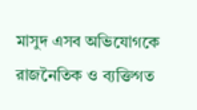মাসুদ এসব অভিযোগকে রাজনৈতিক ও ব্যক্তিগত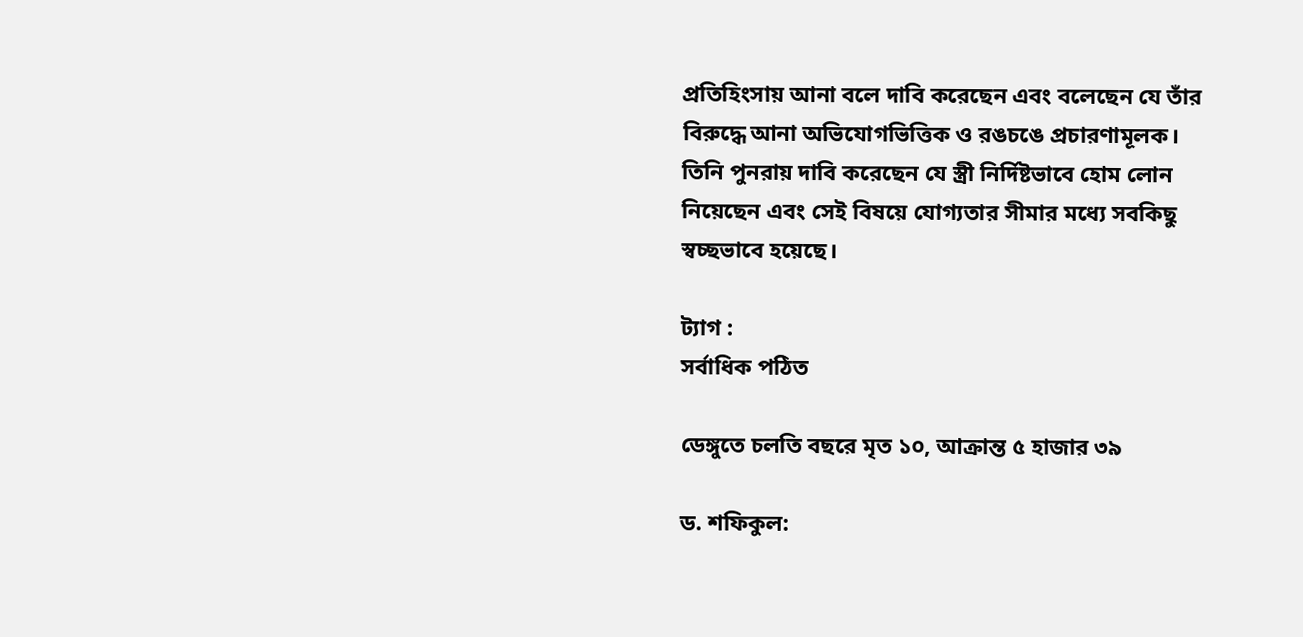প্রতিহিংসায় আনা বলে দাবি করেছেন এবং বলেছেন যে তাঁর বিরুদ্ধে আনা অভিযোগভিত্তিক ও রঙচঙে প্রচারণামূলক। তিনি পুনরায় দাবি করেছেন যে স্ত্রী নির্দিষ্টভাবে হোম লোন নিয়েছেন এবং সেই বিষয়ে যোগ্যতার সীমার মধ্যে সবকিছু স্বচ্ছভাবে হয়েছে।

ট্যাগ :
সর্বাধিক পঠিত

ডেঙ্গুতে চলতি বছরে মৃত ১০, আক্রান্ত ৫ হাজার ৩৯

ড. শফিকুল: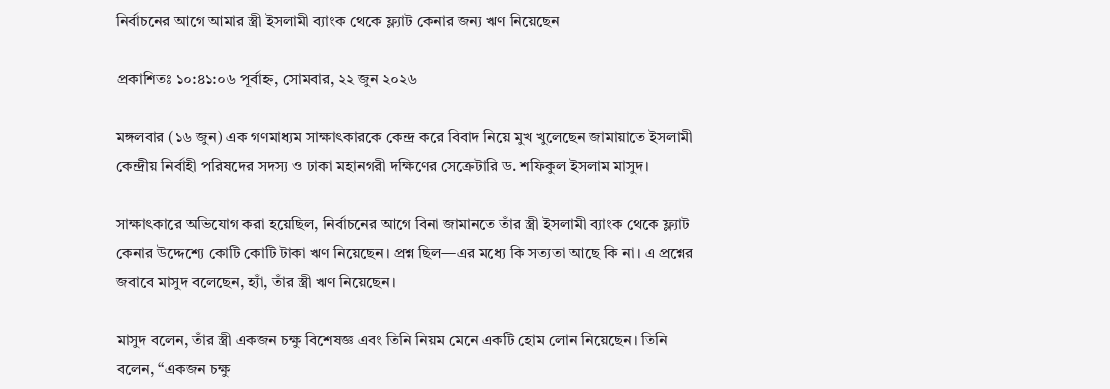নির্বাচনের আগে আমার স্ত্রী ইসলামী ব্যাংক থেকে ফ্ল্যাট কেনার জন্য ঋণ নিয়েছেন

প্রকাশিতঃ ১০:৪১:০৬ পূর্বাহ্ন, সোমবার, ২২ জুন ২০২৬

মঙ্গলবার (১৬ জুন) এক গণমাধ্যম সাক্ষাৎকারকে কেন্দ্র করে বিবাদ নিয়ে মুখ খুলেছেন জামায়াতে ইসলামী কেন্দ্রীয় নির্বাহী পরিষদের সদস্য ও ঢাকা মহানগরী দক্ষিণের সেক্রেটারি ড. শফিকুল ইসলাম মাসুদ।

সাক্ষাৎকারে অভিযোগ করা হয়েছিল, নির্বাচনের আগে বিনা জামানতে তাঁর স্ত্রী ইসলামী ব্যাংক থেকে ফ্ল্যাট কেনার উদ্দেশ্যে কোটি কোটি টাকা ঋণ নিয়েছেন। প্রশ্ন ছিল—এর মধ্যে কি সত্যতা আছে কি না। এ প্রশ্নের জবাবে মাসুদ বলেছেন, হ্যাঁ, তাঁর স্ত্রী ঋণ নিয়েছেন।

মাসুদ বলেন, তাঁর স্ত্রী একজন চক্ষু বিশেষজ্ঞ এবং তিনি নিয়ম মেনে একটি হোম লোন নিয়েছেন। তিনি বলেন, ‘‘একজন চক্ষু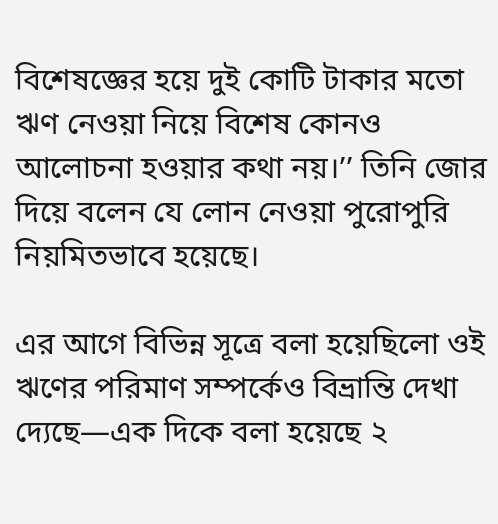বিশেষজ্ঞের হয়ে দুই কোটি টাকার মতো ঋণ নেওয়া নিয়ে বিশেষ কোনও আলোচনা হওয়ার কথা নয়।’’ তিনি জোর দিয়ে বলেন যে লোন নেওয়া পুরোপুরি নিয়মিতভাবে হয়েছে।

এর আগে বিভিন্ন সূত্রে বলা হয়েছিলো ওই ঋণের পরিমাণ সম্পর্কেও বিভ্রান্তি দেখা দ্যেছে—এক দিকে বলা হয়েছে ২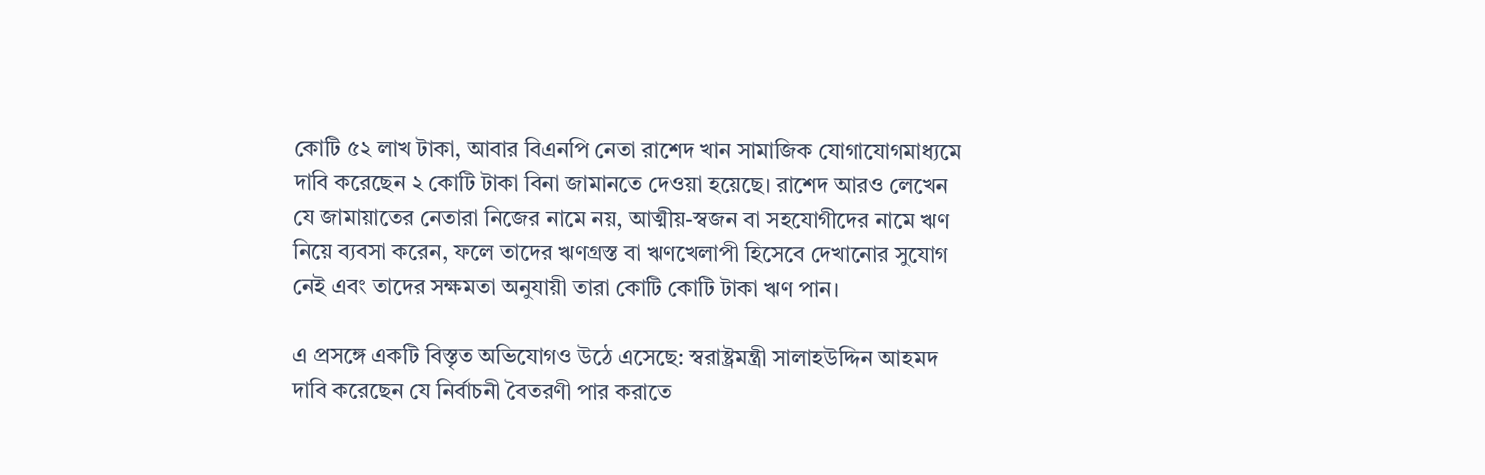কোটি ৫২ লাখ টাকা, আবার বিএনপি নেতা রাশেদ খান সামাজিক যোগাযোগমাধ্যমে দাবি করেছেন ২ কোটি টাকা বিনা জামানতে দেওয়া হয়েছে। রাশেদ আরও লেখেন যে জামায়াতের নেতারা নিজের নামে নয়, আত্মীয়-স্বজন বা সহযোগীদের নামে ঋণ নিয়ে ব্যবসা করেন, ফলে তাদের ঋণগ্রস্ত বা ঋণখেলাপী হিসেবে দেখানোর সুযোগ নেই এবং তাদের সক্ষমতা অনুযায়ী তারা কোটি কোটি টাকা ঋণ পান।

এ প্রসঙ্গে একটি বিস্তৃত অভিযোগও উঠে এসেছে: স্বরাষ্ট্রমন্ত্রী সালাহউদ্দিন আহমদ দাবি করেছেন যে নির্বাচনী বৈতরণী পার করাতে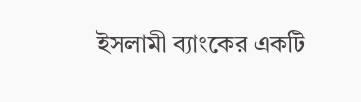ইসলামী ব্যাংকের একটি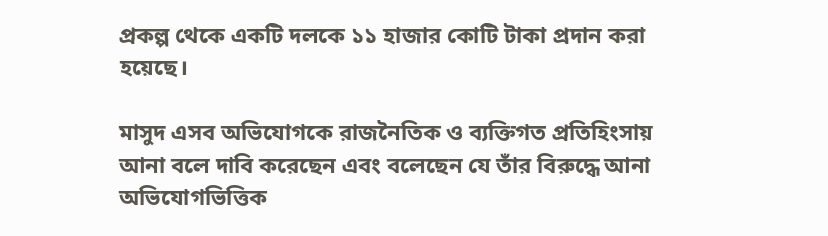প্রকল্প থেকে একটি দলকে ১১ হাজার কোটি টাকা প্রদান করা হয়েছে।

মাসুদ এসব অভিযোগকে রাজনৈতিক ও ব্যক্তিগত প্রতিহিংসায় আনা বলে দাবি করেছেন এবং বলেছেন যে তাঁর বিরুদ্ধে আনা অভিযোগভিত্তিক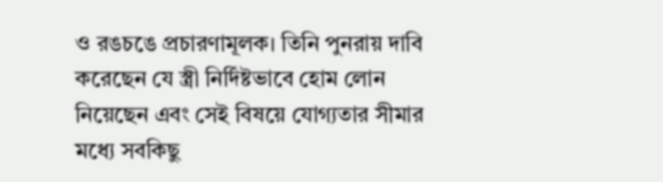ও রঙচঙে প্রচারণামূলক। তিনি পুনরায় দাবি করেছেন যে স্ত্রী নির্দিষ্টভাবে হোম লোন নিয়েছেন এবং সেই বিষয়ে যোগ্যতার সীমার মধ্যে সবকিছু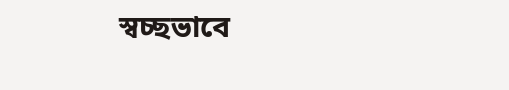স্বচ্ছভাবে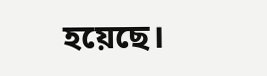হয়েছে।